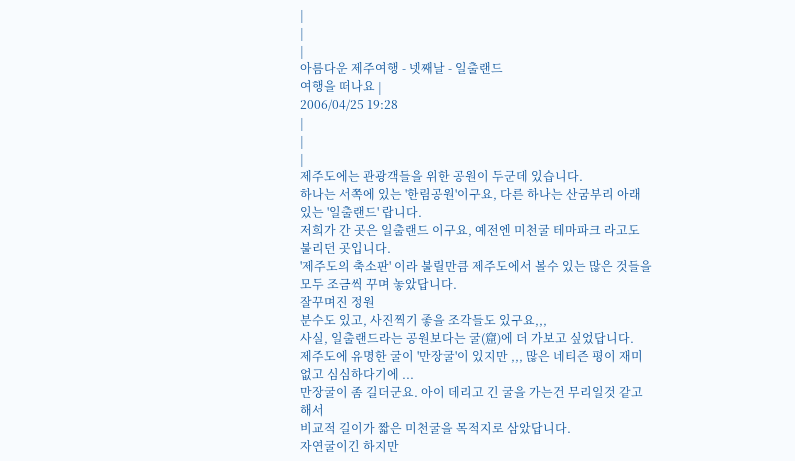|
|
|
아름다운 제주여행 - 넷째날 - 일출랜드
여행을 떠나요 |
2006/04/25 19:28
|
|
|
제주도에는 관광객들을 위한 공원이 두군데 있습니다.
하나는 서쪽에 있는 '한림공원'이구요, 다른 하나는 산굼부리 아래 있는 '일출랜드' 랍니다.
저희가 간 곳은 일출랜드 이구요, 예전엔 미천굴 테마파크 라고도 불리던 곳입니다.
'제주도의 축소판' 이라 불릴만큼 제주도에서 볼수 있는 많은 것들을 모두 조금씩 꾸며 놓았답니다.
잘꾸며진 정원
분수도 있고, 사진찍기 좋을 조각들도 있구요,,,
사실, 일출랜드라는 공원보다는 굴(窟)에 더 가보고 싶었답니다.
제주도에 유명한 굴이 '만장굴'이 있지만 ,,, 많은 네티즌 평이 재미없고 심심하다기에 ...
만장굴이 좀 길더군요. 아이 데리고 긴 굴을 가는건 무리일것 같고 해서
비교적 길이가 짧은 미천굴을 목적지로 삼았답니다.
자연굴이긴 하지만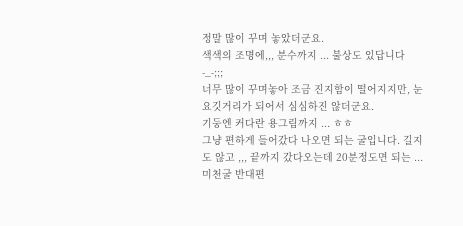정말 많이 꾸며 놓았더군요.
색색의 조명에,,, 분수까지 ... 불상도 있답니다 -_-;;;
너무 많이 꾸며놓아 조금 진지함이 떨어지지만, 눈요깃거리가 되어서 심심하진 않더군요.
기둥엔 커다란 용그림까지 ... ㅎㅎ
그냥 편하게 들어갔다 나오면 되는 굴입니다. 길지도 않고 ,,, 끝까지 갔다오는데 20분정도면 되는 ...
미천굴 반대편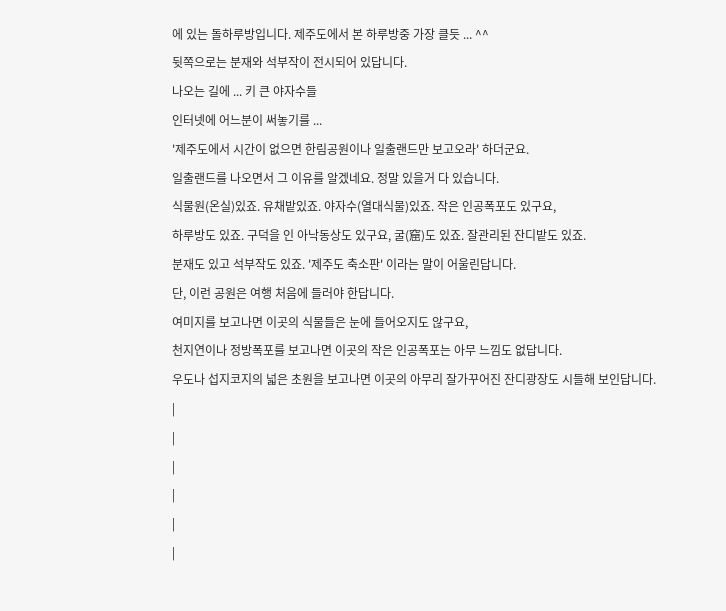에 있는 돌하루방입니다. 제주도에서 본 하루방중 가장 클듯 ... ^^
뒷쪽으로는 분재와 석부작이 전시되어 있답니다.
나오는 길에 ... 키 큰 야자수들
인터넷에 어느분이 써놓기를 ...
'제주도에서 시간이 없으면 한림공원이나 일출랜드만 보고오라' 하더군요.
일출랜드를 나오면서 그 이유를 알겠네요. 정말 있을거 다 있습니다.
식물원(온실)있죠. 유채밭있죠. 야자수(열대식물)있죠. 작은 인공폭포도 있구요,
하루방도 있죠. 구덕을 인 아낙동상도 있구요, 굴(窟)도 있죠. 잘관리된 잔디밭도 있죠.
분재도 있고 석부작도 있죠. '제주도 축소판' 이라는 말이 어울린답니다.
단, 이런 공원은 여행 처음에 들러야 한답니다.
여미지를 보고나면 이곳의 식물들은 눈에 들어오지도 않구요,
천지연이나 정방폭포를 보고나면 이곳의 작은 인공폭포는 아무 느낌도 없답니다.
우도나 섭지코지의 넓은 초원을 보고나면 이곳의 아무리 잘가꾸어진 잔디광장도 시들해 보인답니다.
|
|
|
|
|
|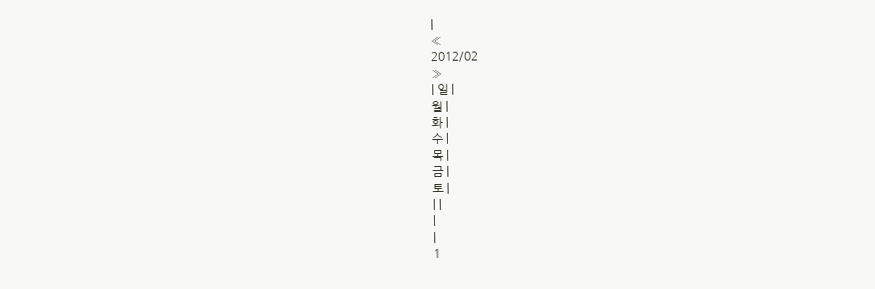|
«
2012/02
»
| 일 |
월 |
화 |
수 |
목 |
금 |
토 |
| |
|
|
1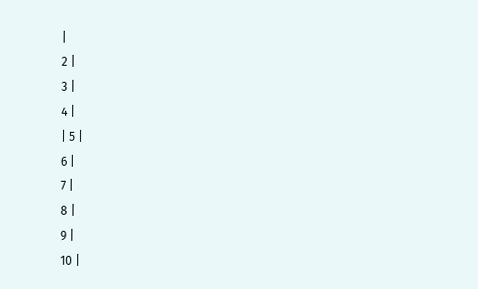|
2 |
3 |
4 |
| 5 |
6 |
7 |
8 |
9 |
10 |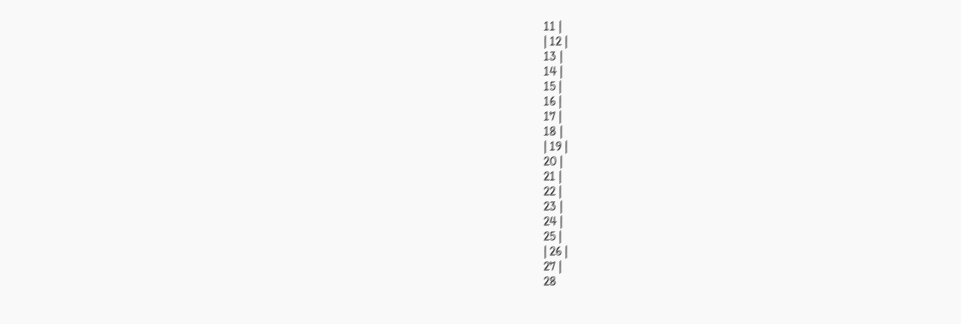11 |
| 12 |
13 |
14 |
15 |
16 |
17 |
18 |
| 19 |
20 |
21 |
22 |
23 |
24 |
25 |
| 26 |
27 |
28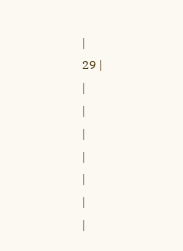|
29 |
|
|
|
|
|
|
|